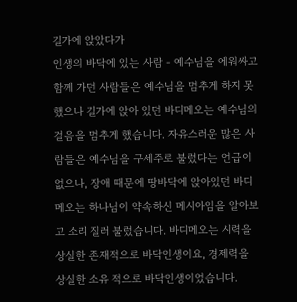길가에 앉았다가
인생의 바닥에 있는 사람 - 예수님을 에워싸고 함께 가던 사람들은 예수님을 멈추게 하지 못했으나 길가에 앉아 있던 바디메오는 예수님의 걸음을 멈추게 했습니다. 자유스러운 많은 사람들은 예수님을 구세주로 불렀다는 언급이 없으나, 장애 때문에 땅바닥에 앉아있던 바디메오는 하나님이 약속하신 메시아임을 알아보고 소리 질러 불렀습니다. 바디메오는 시력을 상실한 존재적으로 바닥인생이요, 경제력을 상실한 소유 적으로 바닥인생이었습니다.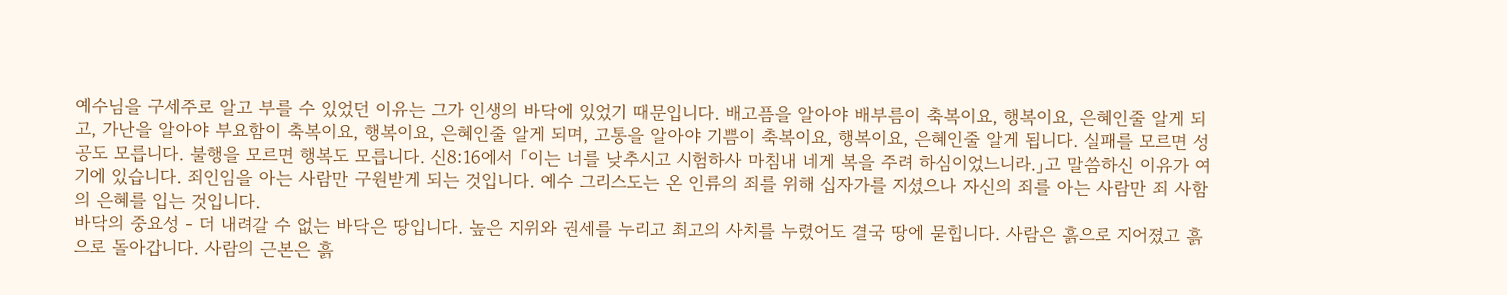예수님을 구세주로 알고 부를 수 있었던 이유는 그가 인생의 바닥에 있었기 때문입니다. 배고픔을 알아야 배부름이 축복이요, 행복이요, 은혜인줄 알게 되고, 가난을 알아야 부요함이 축복이요, 행복이요, 은혜인줄 알게 되며, 고통을 알아야 기쁨이 축복이요, 행복이요, 은혜인줄 알게 됩니다. 실패를 모르면 성공도 모릅니다. 불행을 모르면 행복도 모릅니다. 신8:16에서 「이는 너를 낮추시고 시험하사 마침내 네게 복을 주려 하심이었느니라.」고 말씀하신 이유가 여기에 있습니다. 죄인임을 아는 사람만 구원받게 되는 것입니다. 예수 그리스도는 온 인류의 죄를 위해 십자가를 지셨으나 자신의 죄를 아는 사람만 죄 사함의 은혜를 입는 것입니다.
바닥의 중요성 - 더 내려갈 수 없는 바닥은 땅입니다. 높은 지위와 권세를 누리고 최고의 사치를 누렸어도 결국 땅에 묻힙니다. 사람은 흙으로 지어졌고 흙으로 돌아갑니다. 사람의 근본은 흙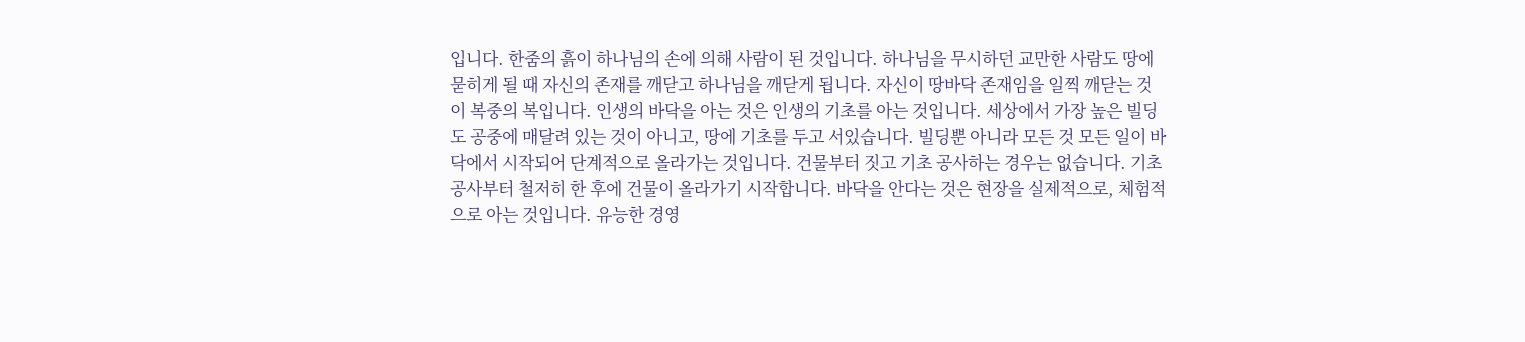입니다. 한줌의 흙이 하나님의 손에 의해 사람이 된 것입니다. 하나님을 무시하던 교만한 사람도 땅에 묻히게 될 때 자신의 존재를 깨닫고 하나님을 깨닫게 됩니다. 자신이 땅바닥 존재임을 일찍 깨닫는 것이 복중의 복입니다. 인생의 바닥을 아는 것은 인생의 기초를 아는 것입니다. 세상에서 가장 높은 빌딩도 공중에 매달려 있는 것이 아니고, 땅에 기초를 두고 서있습니다. 빌딩뿐 아니라 모든 것 모든 일이 바닥에서 시작되어 단계적으로 올라가는 것입니다. 건물부터 짓고 기초 공사하는 경우는 없습니다. 기초공사부터 철저히 한 후에 건물이 올라가기 시작합니다. 바닥을 안다는 것은 현장을 실제적으로, 체험적으로 아는 것입니다. 유능한 경영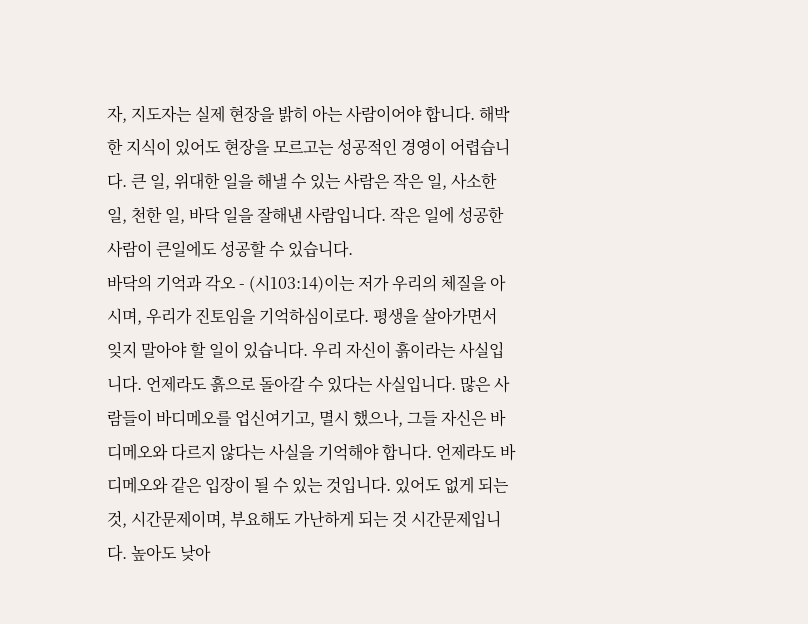자, 지도자는 실제 현장을 밝히 아는 사람이어야 합니다. 해박한 지식이 있어도 현장을 모르고는 성공적인 경영이 어렵습니다. 큰 일, 위대한 일을 해낼 수 있는 사람은 작은 일, 사소한 일, 천한 일, 바닥 일을 잘해낸 사람입니다. 작은 일에 성공한 사람이 큰일에도 성공할 수 있습니다.
바닥의 기억과 각오 - (시103:14)이는 저가 우리의 체질을 아시며, 우리가 진토임을 기억하심이로다. 평생을 살아가면서 잊지 말아야 할 일이 있습니다. 우리 자신이 흙이라는 사실입니다. 언제라도 흙으로 돌아갈 수 있다는 사실입니다. 많은 사람들이 바디메오를 업신여기고, 멸시 했으나, 그들 자신은 바디메오와 다르지 않다는 사실을 기억해야 합니다. 언제라도 바디메오와 같은 입장이 될 수 있는 것입니다. 있어도 없게 되는 것, 시간문제이며, 부요해도 가난하게 되는 것 시간문제입니다. 높아도 낮아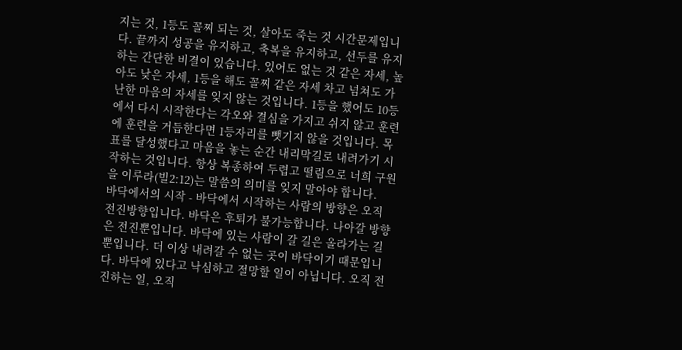지는 것, 1등도 꼴찌 되는 것, 살아도 죽는 것 시간문제입니다. 끝까지 성공을 유지하고, 축복을 유지하고, 선두를 유지하는 간단한 비결이 있습니다. 있어도 없는 것 같은 자세, 높아도 낮은 자세, 1등을 해도 꼴찌 같은 자세 차고 넘쳐도 가난한 마음의 자세를 잊지 않는 것입니다. 1등을 했어도 10등에서 다시 시작한다는 각오와 결심을 가지고 쉬지 않고 훈련에 훈련을 거듭한다면 1등자리를 뺏기지 않을 것입니다. 목표를 달성했다고 마음을 놓는 순간 내리막길로 내려가기 시작하는 것입니다. 항상 복종하여 두렵고 떨림으로 너희 구원을 이루라(빌2:12)는 말씀의 의미를 잊지 말아야 합니다.
바닥에서의 시작 - 바닥에서 시작하는 사람의 방향은 오직 전진방향입니다. 바닥은 후퇴가 불가능합니다. 나아갈 방향은 전진뿐입니다. 바닥에 있는 사람이 갈 길은 올라가는 길뿐입니다. 더 이상 내려갈 수 없는 곳이 바닥이기 때문입니다. 바닥에 있다고 낙심하고 절망할 일이 아닙니다. 오직 전진하는 일, 오직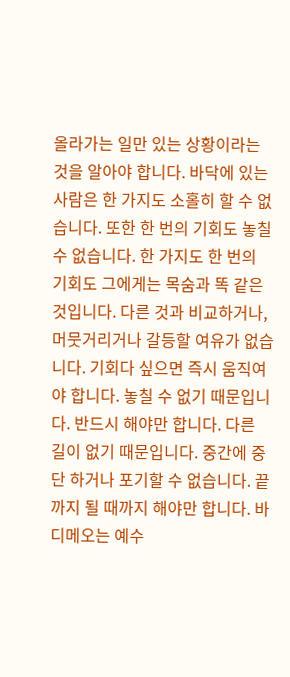올라가는 일만 있는 상황이라는 것을 알아야 합니다. 바닥에 있는 사람은 한 가지도 소홀히 할 수 없습니다. 또한 한 번의 기회도 놓칠 수 없습니다. 한 가지도 한 번의 기회도 그에게는 목숨과 똑 같은 것입니다. 다른 것과 비교하거나, 머뭇거리거나 갈등할 여유가 없습니다. 기회다 싶으면 즉시 움직여야 합니다. 놓칠 수 없기 때문입니다. 반드시 해야만 합니다. 다른 길이 없기 때문입니다. 중간에 중단 하거나 포기할 수 없습니다. 끝까지 될 때까지 해야만 합니다. 바디메오는 예수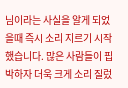님이라는 사실을 알게 되었을때 즉시 소리 지르기 시작했습니다. 많은 사람들이 핍박하자 더욱 크게 소리 질렀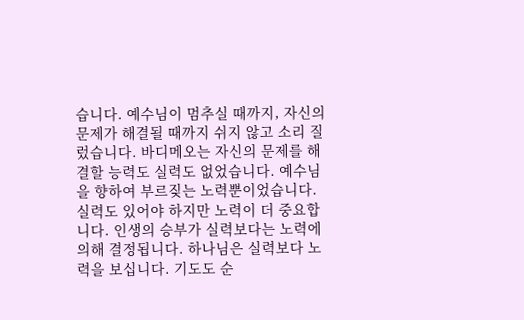습니다. 예수님이 멈추실 때까지, 자신의 문제가 해결될 때까지 쉬지 않고 소리 질렀습니다. 바디메오는 자신의 문제를 해결할 능력도 실력도 없었습니다. 예수님을 향하여 부르짖는 노력뿐이었습니다. 실력도 있어야 하지만 노력이 더 중요합니다. 인생의 승부가 실력보다는 노력에 의해 결정됩니다. 하나님은 실력보다 노력을 보십니다. 기도도 순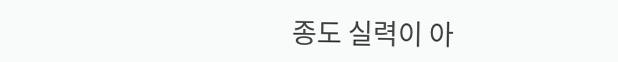종도 실력이 아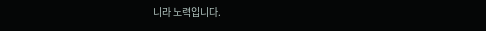니라 노력입니다.